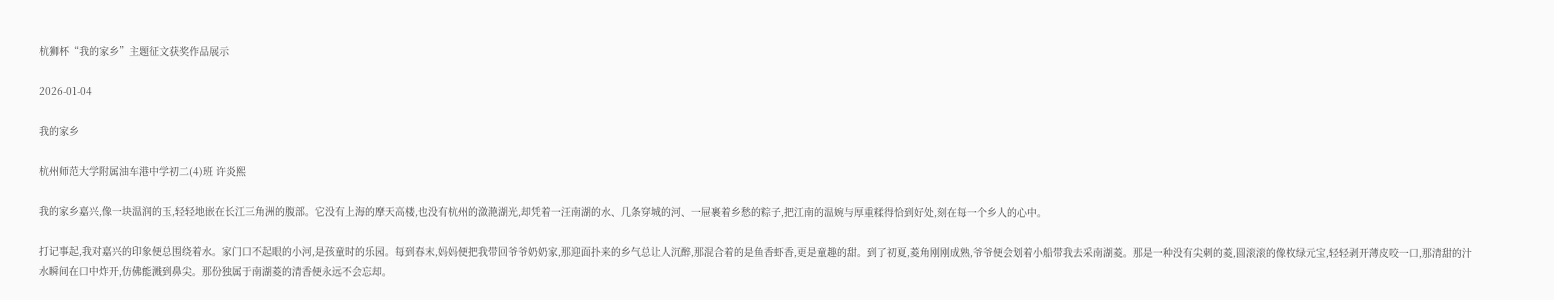杭狮杯“我的家乡”主题征文获奖作品展示

2026-01-04

我的家乡

杭州师范大学附属油车港中学初二(4)班 许炎熙

我的家乡嘉兴,像一块温润的玉,轻轻地嵌在长江三角洲的腹部。它没有上海的摩天高楼,也没有杭州的潋滟湖光,却凭着一汪南湖的水、几条穿城的河、一屉裹着乡愁的粽子,把江南的温婉与厚重糅得恰到好处,刻在每一个乡人的心中。

打记事起,我对嘉兴的印象便总围绕着水。家门口不起眼的小河,是孩童时的乐园。每到春末,妈妈便把我带回爷爷奶奶家,那迎面扑来的乡气总让人沉醉,那混合着的是鱼香虾香,更是童趣的甜。到了初夏,菱角刚刚成熟,爷爷便会划着小船带我去采南湖菱。那是一种没有尖刺的菱,圆滚滚的像枚绿元宝,轻轻剥开薄皮咬一口,那清甜的汁水瞬间在口中炸开,仿佛能溅到鼻尖。那份独属于南湖菱的清香便永远不会忘却。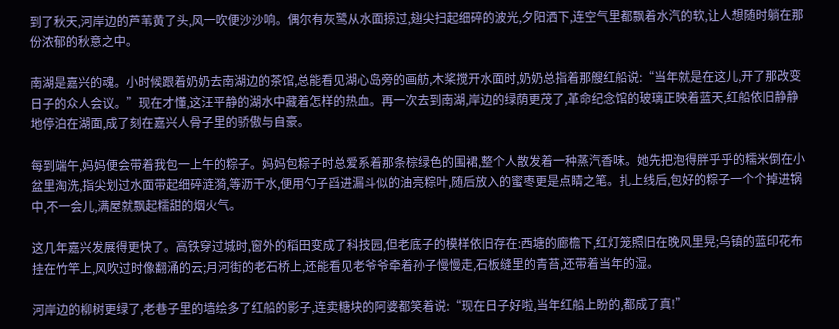到了秋天,河岸边的芦苇黄了头,风一吹便沙沙响。偶尔有灰鹭从水面掠过,翅尖扫起细碎的波光,夕阳洒下,连空气里都飘着水汽的软,让人想随时躺在那份浓郁的秋意之中。

南湖是嘉兴的魂。小时候跟着奶奶去南湖边的茶馆,总能看见湖心岛旁的画舫,木桨搅开水面时,奶奶总指着那艘红船说:“当年就是在这儿,开了那改变日子的众人会议。”现在才懂,这汪平静的湖水中藏着怎样的热血。再一次去到南湖,岸边的绿荫更茂了,革命纪念馆的玻璃正映着蓝天,红船依旧静静地停泊在湖面,成了刻在嘉兴人骨子里的骄傲与自豪。

每到端午,妈妈便会带着我包一上午的粽子。妈妈包粽子时总爱系着那条棕绿色的围裙,整个人散发着一种蒸汽香味。她先把泡得胖乎乎的糯米倒在小盆里淘洗,指尖划过水面带起细碎涟漪,等沥干水,便用勺子舀进漏斗似的油亮粽叶,随后放入的蜜枣更是点睛之笔。扎上线后,包好的粽子一个个掉进锅中,不一会儿,满屋就飘起糯甜的烟火气。

这几年嘉兴发展得更快了。高铁穿过城时,窗外的稻田变成了科技园,但老底子的模样依旧存在:西塘的廊檐下,红灯笼照旧在晚风里晃;乌镇的蓝印花布挂在竹竿上,风吹过时像翻涌的云;月河街的老石桥上,还能看见老爷爷牵着孙子慢慢走,石板缝里的青苔,还带着当年的湿。

河岸边的柳树更绿了,老巷子里的墙绘多了红船的影子,连卖糖块的阿婆都笑着说:“现在日子好啦,当年红船上盼的,都成了真!”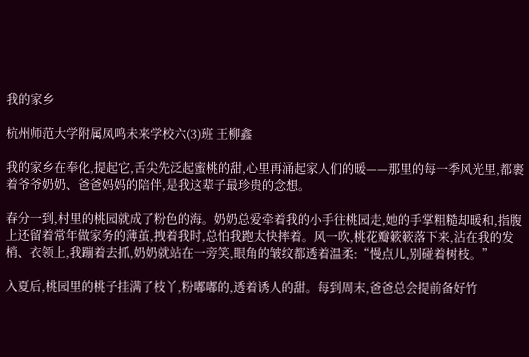我的家乡

杭州师范大学附属凤鸣未来学校六(3)班 王柳鑫

我的家乡在奉化,提起它,舌尖先泛起蜜桃的甜,心里再涌起家人们的暖——那里的每一季风光里,都裹着爷爷奶奶、爸爸妈妈的陪伴,是我这辈子最珍贵的念想。

春分一到,村里的桃园就成了粉色的海。奶奶总爱牵着我的小手往桃园走,她的手掌粗糙却暖和,指腹上还留着常年做家务的薄茧,拽着我时,总怕我跑太快摔着。风一吹,桃花瓣簌簌落下来,沾在我的发梢、衣领上,我蹦着去抓,奶奶就站在一旁笑,眼角的皱纹都透着温柔:“慢点儿,别碰着树枝。”

入夏后,桃园里的桃子挂满了枝丫,粉嘟嘟的,透着诱人的甜。每到周末,爸爸总会提前备好竹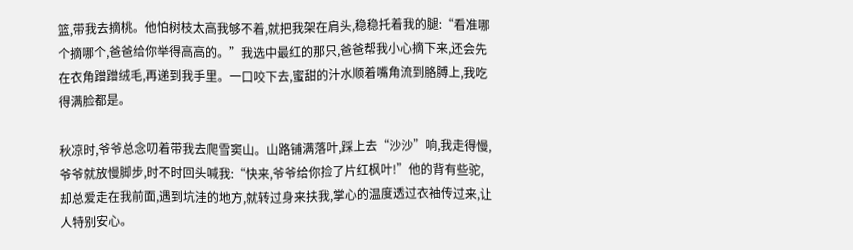篮,带我去摘桃。他怕树枝太高我够不着,就把我架在肩头,稳稳托着我的腿:“看准哪个摘哪个,爸爸给你举得高高的。”我选中最红的那只,爸爸帮我小心摘下来,还会先在衣角蹭蹭绒毛,再递到我手里。一口咬下去,蜜甜的汁水顺着嘴角流到胳膊上,我吃得满脸都是。

秋凉时,爷爷总念叨着带我去爬雪窦山。山路铺满落叶,踩上去“沙沙”响,我走得慢,爷爷就放慢脚步,时不时回头喊我:“快来,爷爷给你捡了片红枫叶!”他的背有些驼,却总爱走在我前面,遇到坑洼的地方,就转过身来扶我,掌心的温度透过衣袖传过来,让人特别安心。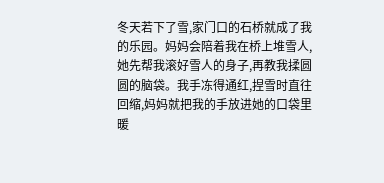冬天若下了雪,家门口的石桥就成了我的乐园。妈妈会陪着我在桥上堆雪人,她先帮我滚好雪人的身子,再教我揉圆圆的脑袋。我手冻得通红,捏雪时直往回缩,妈妈就把我的手放进她的口袋里暖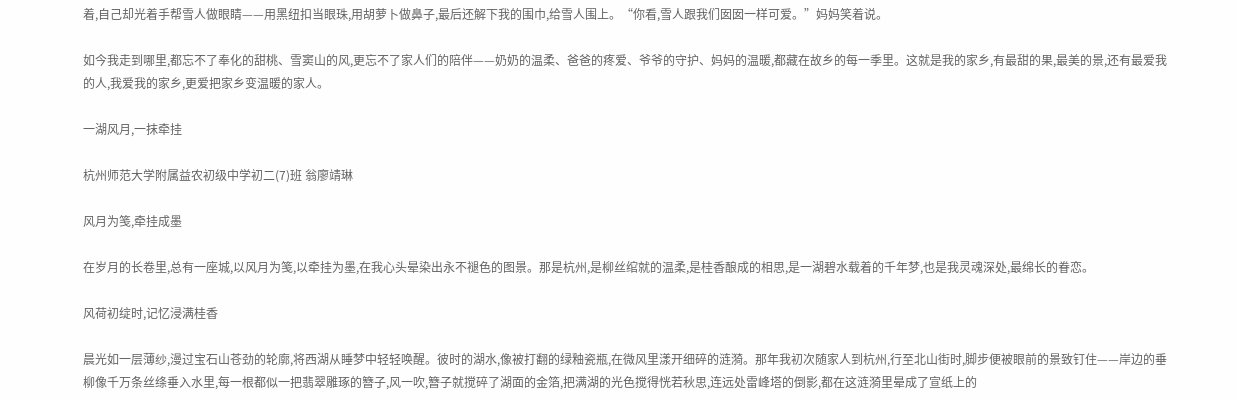着,自己却光着手帮雪人做眼睛——用黑纽扣当眼珠,用胡萝卜做鼻子,最后还解下我的围巾,给雪人围上。“你看,雪人跟我们囡囡一样可爱。”妈妈笑着说。

如今我走到哪里,都忘不了奉化的甜桃、雪窦山的风,更忘不了家人们的陪伴——奶奶的温柔、爸爸的疼爱、爷爷的守护、妈妈的温暖,都藏在故乡的每一季里。这就是我的家乡,有最甜的果,最美的景,还有最爱我的人,我爱我的家乡,更爱把家乡变温暖的家人。

一湖风月,一抹牵挂

杭州师范大学附属益农初级中学初二(7)班 翁廖靖琳

风月为笺,牵挂成墨

在岁月的长卷里,总有一座城,以风月为笺,以牵挂为墨,在我心头晕染出永不褪色的图景。那是杭州,是柳丝绾就的温柔,是桂香酿成的相思,是一湖碧水载着的千年梦,也是我灵魂深处,最绵长的眷恋。

风荷初绽时,记忆浸满桂香

晨光如一层薄纱,漫过宝石山苍劲的轮廓,将西湖从睡梦中轻轻唤醒。彼时的湖水,像被打翻的绿釉瓷瓶,在微风里漾开细碎的涟漪。那年我初次随家人到杭州,行至北山街时,脚步便被眼前的景致钉住——岸边的垂柳像千万条丝绦垂入水里,每一根都似一把翡翠雕琢的簪子,风一吹,簪子就搅碎了湖面的金箔,把满湖的光色搅得恍若秋思,连远处雷峰塔的倒影,都在这涟漪里晕成了宣纸上的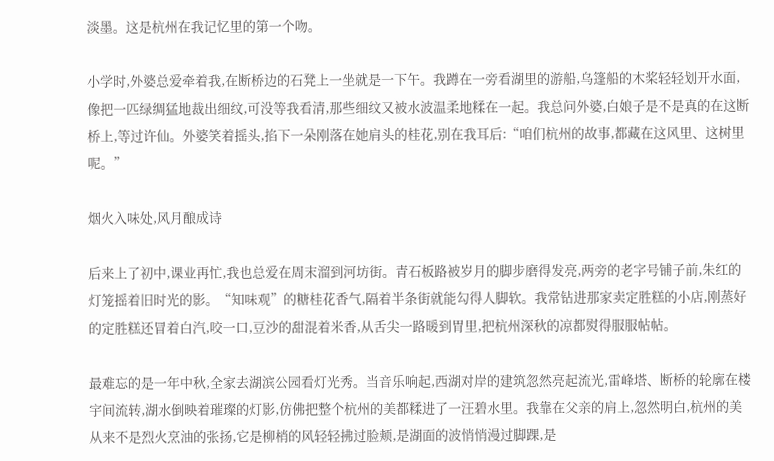淡墨。这是杭州在我记忆里的第一个吻。

小学时,外婆总爱牵着我,在断桥边的石凳上一坐就是一下午。我蹲在一旁看湖里的游船,乌篷船的木桨轻轻划开水面,像把一匹绿绸猛地裁出细纹,可没等我看清,那些细纹又被水波温柔地糅在一起。我总问外婆,白娘子是不是真的在这断桥上,等过许仙。外婆笑着摇头,掐下一朵刚落在她肩头的桂花,别在我耳后:“咱们杭州的故事,都藏在这风里、这树里呢。”

烟火入味处,风月酿成诗

后来上了初中,课业再忙,我也总爱在周末溜到河坊街。青石板路被岁月的脚步磨得发亮,两旁的老字号铺子前,朱红的灯笼摇着旧时光的影。“知味观”的糖桂花香气,隔着半条街就能勾得人脚软。我常钻进那家卖定胜糕的小店,刚蒸好的定胜糕还冒着白汽,咬一口,豆沙的甜混着米香,从舌尖一路暖到胃里,把杭州深秋的凉都熨得服服帖帖。

最难忘的是一年中秋,全家去湖滨公园看灯光秀。当音乐响起,西湖对岸的建筑忽然亮起流光,雷峰塔、断桥的轮廓在楼宇间流转,湖水倒映着璀璨的灯影,仿佛把整个杭州的美都糅进了一汪碧水里。我靠在父亲的肩上,忽然明白,杭州的美从来不是烈火烹油的张扬,它是柳梢的风轻轻拂过脸颊,是湖面的波悄悄漫过脚踝,是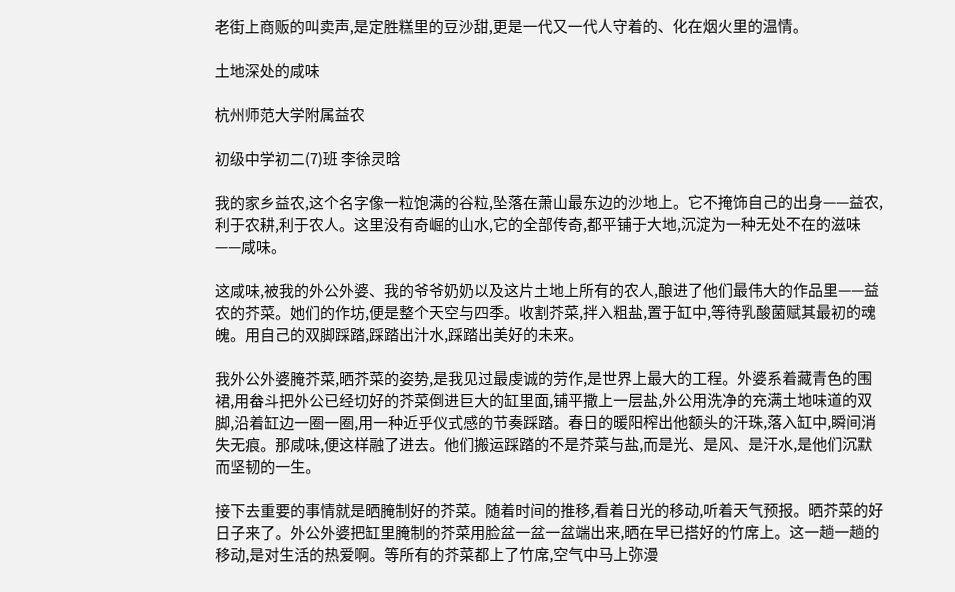老街上商贩的叫卖声,是定胜糕里的豆沙甜,更是一代又一代人守着的、化在烟火里的温情。

土地深处的咸味

杭州师范大学附属益农

初级中学初二(7)班 李徐灵晗

我的家乡益农,这个名字像一粒饱满的谷粒,坠落在萧山最东边的沙地上。它不掩饰自己的出身——益农,利于农耕,利于农人。这里没有奇崛的山水,它的全部传奇,都平铺于大地,沉淀为一种无处不在的滋味——咸味。

这咸味,被我的外公外婆、我的爷爷奶奶以及这片土地上所有的农人,酿进了他们最伟大的作品里——益农的芥菜。她们的作坊,便是整个天空与四季。收割芥菜,拌入粗盐,置于缸中,等待乳酸菌赋其最初的魂魄。用自己的双脚踩踏,踩踏出汁水,踩踏出美好的未来。

我外公外婆腌芥菜,晒芥菜的姿势,是我见过最虔诚的劳作,是世界上最大的工程。外婆系着藏青色的围裙,用畚斗把外公已经切好的芥菜倒进巨大的缸里面,铺平撒上一层盐,外公用洗净的充满土地味道的双脚,沿着缸边一圈一圈,用一种近乎仪式感的节奏踩踏。春日的暖阳榨出他额头的汗珠,落入缸中,瞬间消失无痕。那咸味,便这样融了进去。他们搬运踩踏的不是芥菜与盐,而是光、是风、是汗水,是他们沉默而坚韧的一生。

接下去重要的事情就是晒腌制好的芥菜。随着时间的推移,看着日光的移动,听着天气预报。晒芥菜的好日子来了。外公外婆把缸里腌制的芥菜用脸盆一盆一盆端出来,晒在早已搭好的竹席上。这一趟一趟的移动,是对生活的热爱啊。等所有的芥菜都上了竹席,空气中马上弥漫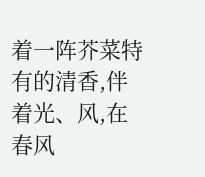着一阵芥菜特有的清香,伴着光、风,在春风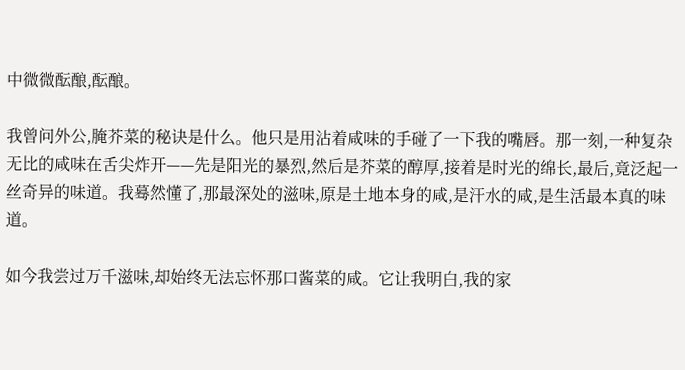中微微酝酿,酝酿。

我曾问外公,腌芥菜的秘诀是什么。他只是用沾着咸味的手碰了一下我的嘴唇。那一刻,一种复杂无比的咸味在舌尖炸开——先是阳光的暴烈,然后是芥菜的醇厚,接着是时光的绵长,最后,竟泛起一丝奇异的味道。我蓦然懂了,那最深处的滋味,原是土地本身的咸,是汗水的咸,是生活最本真的味道。

如今我尝过万千滋味,却始终无法忘怀那口酱菜的咸。它让我明白,我的家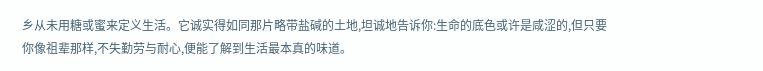乡从未用糖或蜜来定义生活。它诚实得如同那片略带盐碱的土地,坦诚地告诉你:生命的底色或许是咸涩的,但只要你像祖辈那样,不失勤劳与耐心,便能了解到生活最本真的味道。